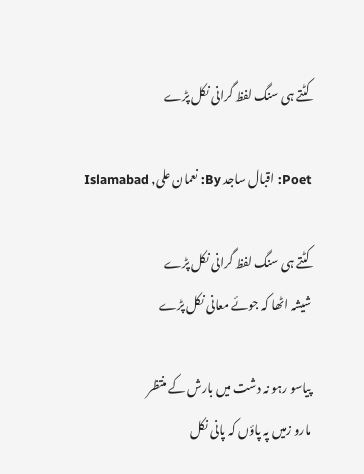کٹتے ہی سنگ لفظ گرانی نکل پڑے

Poet: اقبال ساجد By: نعمان علی, Islamabad

کٹتے ہی سنگ لفظ گرانی نکل پڑے
شیشہ اٹھا کہ جوئے معانی نکل پڑے

پیاسو رہو نہ دشت میں بارش کے منتظر
مارو زمیں پہ پاؤں کہ پانی نکل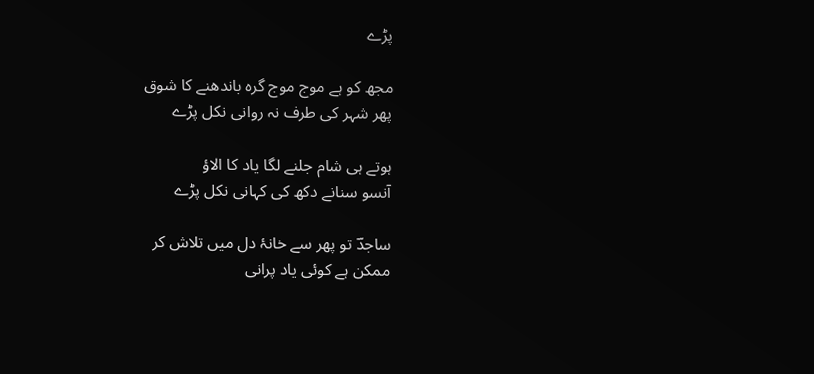پڑے

مجھ کو ہے موج موج گرہ باندھنے کا شوق
پھر شہر کی طرف نہ روانی نکل پڑے

ہوتے ہی شام جلنے لگا یاد کا الاؤ
آنسو سنانے دکھ کی کہانی نکل پڑے

ساجدؔ تو پھر سے خانۂ دل میں تلاش کر
ممکن ہے کوئی یاد پرانی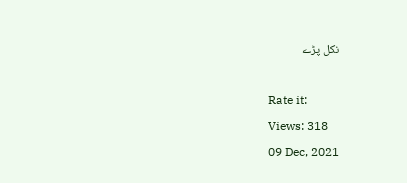نکل پڑے

Rate it:
Views: 318
09 Dec, 2021